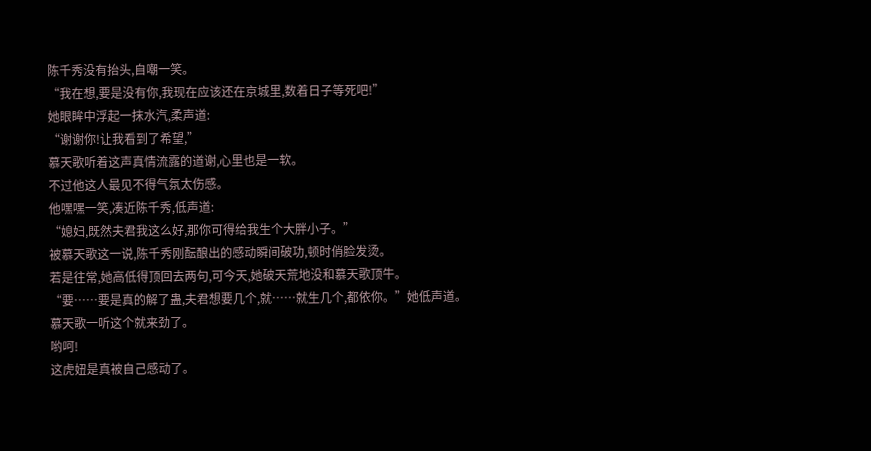陈千秀没有抬头,自嘲一笑。
“我在想,要是没有你,我现在应该还在京城里,数着日子等死吧!”
她眼眸中浮起一抹水汽,柔声道:
“谢谢你!让我看到了希望,”
慕天歌听着这声真情流露的道谢,心里也是一软。
不过他这人最见不得气氛太伤感。
他嘿嘿一笑,凑近陈千秀,低声道:
“媳妇,既然夫君我这么好,那你可得给我生个大胖小子。”
被慕天歌这一说,陈千秀刚酝酿出的感动瞬间破功,顿时俏脸发烫。
若是往常,她高低得顶回去两句,可今天,她破天荒地没和慕天歌顶牛。
“要……要是真的解了蛊,夫君想要几个,就……就生几个,都依你。”她低声道。
慕天歌一听这个就来劲了。
哟呵!
这虎妞是真被自己感动了。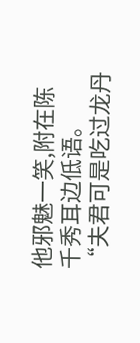他邪魅一笑,附在陈千秀耳边低语。
“夫君可是吃过龙丹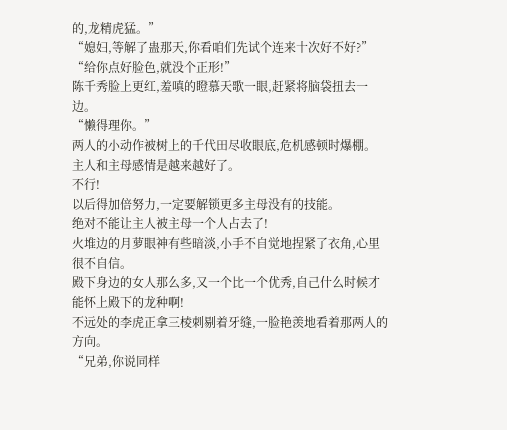的,龙精虎猛。”
“媳妇,等解了蛊那天,你看咱们先试个连来十次好不好?”
“给你点好脸色,就没个正形!”
陈千秀脸上更红,羞嗔的瞪慕天歌一眼,赶紧将脑袋扭去一边。
“懒得理你。”
两人的小动作被树上的千代田尽收眼底,危机感顿时爆棚。
主人和主母感情是越来越好了。
不行!
以后得加倍努力,一定要解锁更多主母没有的技能。
绝对不能让主人被主母一个人占去了!
火堆边的月萝眼神有些暗淡,小手不自觉地捏紧了衣角,心里很不自信。
殿下身边的女人那么多,又一个比一个优秀,自己什么时候才能怀上殿下的龙种啊!
不远处的李虎正拿三棱刺剔着牙缝,一脸艳羡地看着那两人的方向。
“兄弟,你说同样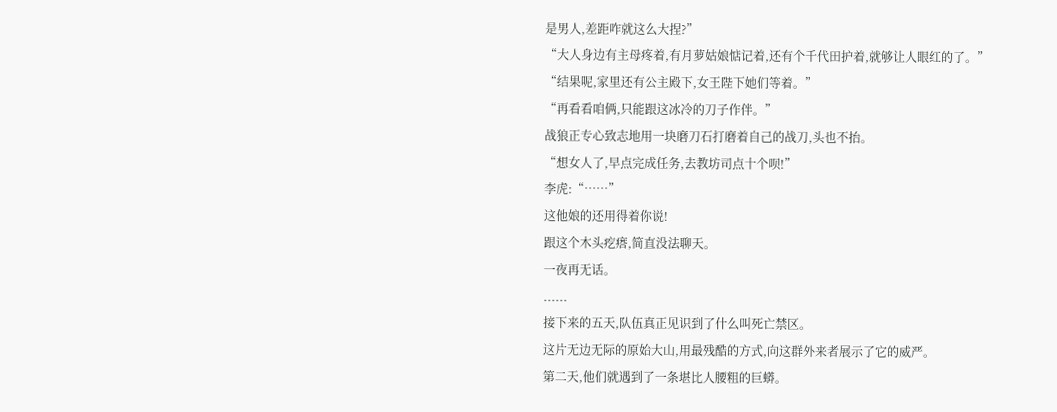是男人,差距咋就这么大捏?”
“大人身边有主母疼着,有月萝姑娘惦记着,还有个千代田护着,就够让人眼红的了。”
“结果呢,家里还有公主殿下,女王陛下她们等着。”
“再看看咱俩,只能跟这冰冷的刀子作伴。”
战狼正专心致志地用一块磨刀石打磨着自己的战刀,头也不抬。
“想女人了,早点完成任务,去教坊司点十个呗!”
李虎:“……”
这他娘的还用得着你说!
跟这个木头疙瘩,简直没法聊天。
一夜再无话。
......
接下来的五天,队伍真正见识到了什么叫死亡禁区。
这片无边无际的原始大山,用最残酷的方式,向这群外来者展示了它的威严。
第二天,他们就遇到了一条堪比人腰粗的巨蟒。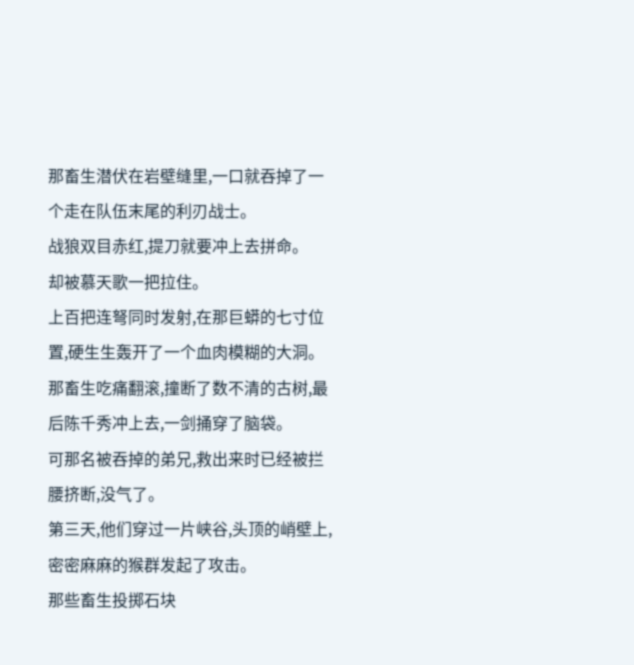那畜生潜伏在岩壁缝里,一口就吞掉了一个走在队伍末尾的利刃战士。
战狼双目赤红,提刀就要冲上去拼命。
却被慕天歌一把拉住。
上百把连弩同时发射,在那巨蟒的七寸位置,硬生生轰开了一个血肉模糊的大洞。
那畜生吃痛翻滚,撞断了数不清的古树,最后陈千秀冲上去,一剑捅穿了脑袋。
可那名被吞掉的弟兄,救出来时已经被拦腰挤断,没气了。
第三天,他们穿过一片峡谷,头顶的峭壁上,密密麻麻的猴群发起了攻击。
那些畜生投掷石块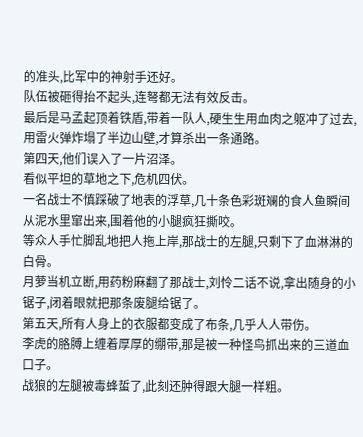的准头,比军中的神射手还好。
队伍被砸得抬不起头,连弩都无法有效反击。
最后是马孟起顶着铁盾,带着一队人,硬生生用血肉之躯冲了过去,用雷火弹炸塌了半边山壁,才算杀出一条通路。
第四天,他们误入了一片沼泽。
看似平坦的草地之下,危机四伏。
一名战士不慎踩破了地表的浮草,几十条色彩斑斓的食人鱼瞬间从泥水里窜出来,围着他的小腿疯狂撕咬。
等众人手忙脚乱地把人拖上岸,那战士的左腿,只剩下了血淋淋的白骨。
月萝当机立断,用药粉麻翻了那战士,刘怜二话不说,拿出随身的小锯子,闭着眼就把那条废腿给锯了。
第五天,所有人身上的衣服都变成了布条,几乎人人带伤。
李虎的胳膊上缠着厚厚的绷带,那是被一种怪鸟抓出来的三道血口子。
战狼的左腿被毒蜂蜇了,此刻还肿得跟大腿一样粗。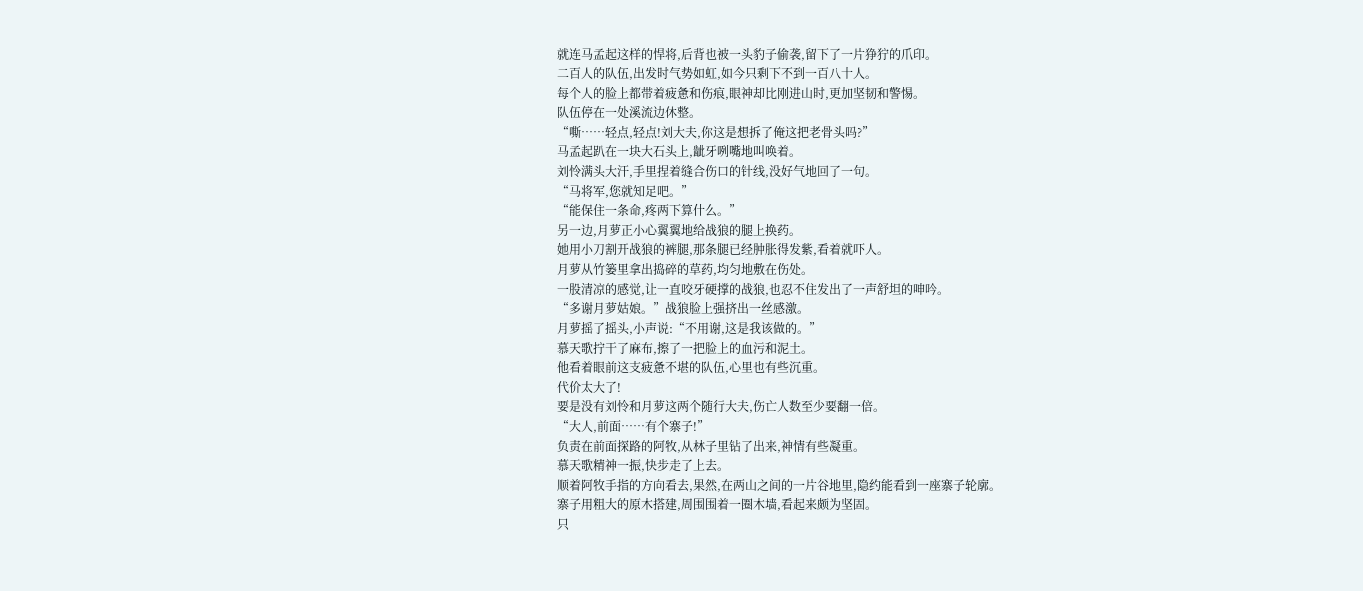就连马孟起这样的悍将,后背也被一头豹子偷袭,留下了一片狰狞的爪印。
二百人的队伍,出发时气势如虹,如今只剩下不到一百八十人。
每个人的脸上都带着疲惫和伤痕,眼神却比刚进山时,更加坚韧和警惕。
队伍停在一处溪流边休整。
“嘶……轻点,轻点!刘大夫,你这是想拆了俺这把老骨头吗?”
马孟起趴在一块大石头上,龇牙咧嘴地叫唤着。
刘怜满头大汗,手里捏着缝合伤口的针线,没好气地回了一句。
“马将军,您就知足吧。”
“能保住一条命,疼两下算什么。”
另一边,月萝正小心翼翼地给战狼的腿上换药。
她用小刀割开战狼的裤腿,那条腿已经肿胀得发紫,看着就吓人。
月萝从竹篓里拿出捣碎的草药,均匀地敷在伤处。
一股清凉的感觉,让一直咬牙硬撑的战狼,也忍不住发出了一声舒坦的呻吟。
“多谢月萝姑娘。”战狼脸上强挤出一丝感激。
月萝摇了摇头,小声说:“不用谢,这是我该做的。”
慕天歌拧干了麻布,擦了一把脸上的血污和泥土。
他看着眼前这支疲惫不堪的队伍,心里也有些沉重。
代价太大了!
要是没有刘怜和月萝这两个随行大夫,伤亡人数至少要翻一倍。
“大人,前面……有个寨子!”
负责在前面探路的阿牧,从林子里钻了出来,神情有些凝重。
慕天歌精神一振,快步走了上去。
顺着阿牧手指的方向看去,果然,在两山之间的一片谷地里,隐约能看到一座寨子轮廓。
寨子用粗大的原木搭建,周围围着一圈木墙,看起来颇为坚固。
只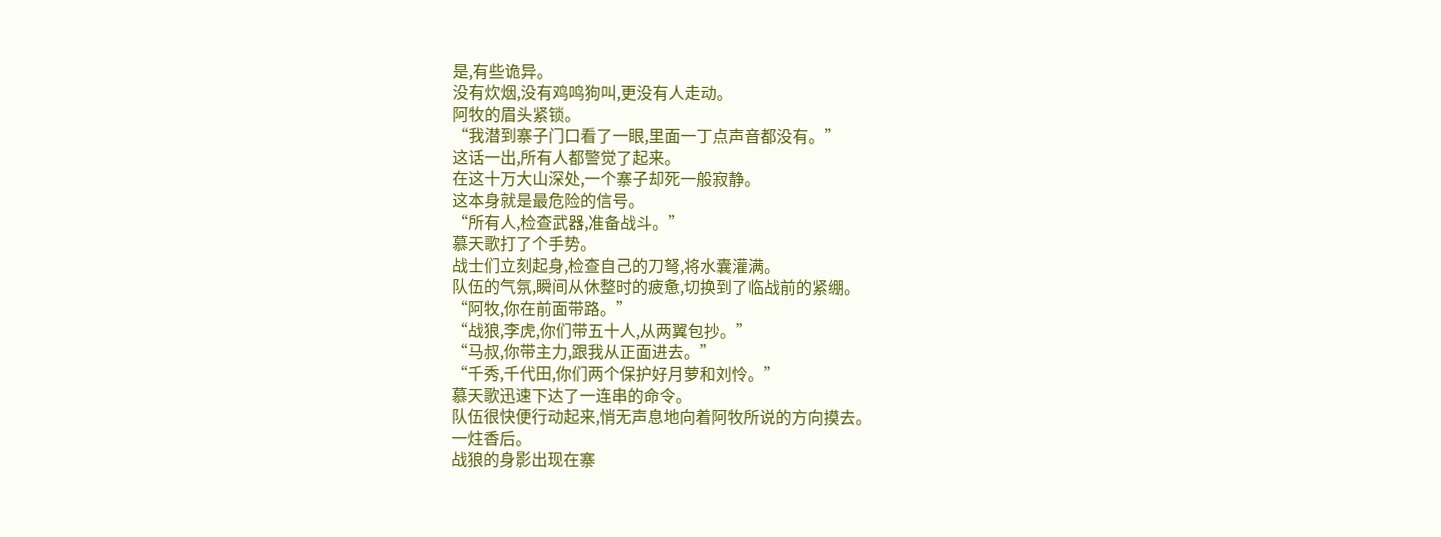是,有些诡异。
没有炊烟,没有鸡鸣狗叫,更没有人走动。
阿牧的眉头紧锁。
“我潜到寨子门口看了一眼,里面一丁点声音都没有。”
这话一出,所有人都警觉了起来。
在这十万大山深处,一个寨子却死一般寂静。
这本身就是最危险的信号。
“所有人,检查武器,准备战斗。”
慕天歌打了个手势。
战士们立刻起身,检查自己的刀弩,将水囊灌满。
队伍的气氛,瞬间从休整时的疲惫,切换到了临战前的紧绷。
“阿牧,你在前面带路。”
“战狼,李虎,你们带五十人,从两翼包抄。”
“马叔,你带主力,跟我从正面进去。”
“千秀,千代田,你们两个保护好月萝和刘怜。”
慕天歌迅速下达了一连串的命令。
队伍很快便行动起来,悄无声息地向着阿牧所说的方向摸去。
一炷香后。
战狼的身影出现在寨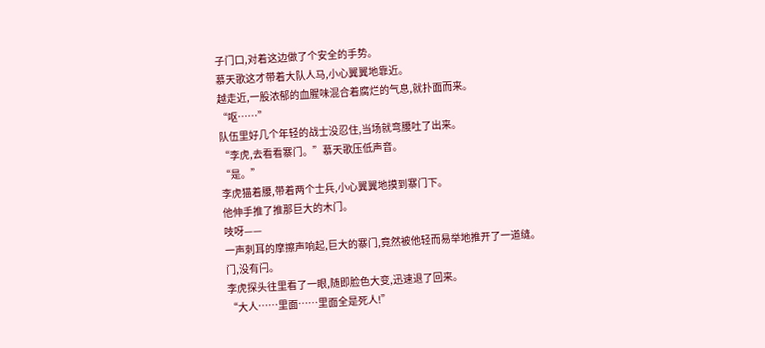子门口,对着这边做了个安全的手势。
慕天歌这才带着大队人马,小心翼翼地靠近。
越走近,一股浓郁的血腥味混合着腐烂的气息,就扑面而来。
“呕……”
队伍里好几个年轻的战士没忍住,当场就弯腰吐了出来。
“李虎,去看看寨门。”慕天歌压低声音。
“是。”
李虎猫着腰,带着两个士兵,小心翼翼地摸到寨门下。
他伸手推了推那巨大的木门。
吱呀——
一声刺耳的摩擦声响起,巨大的寨门,竟然被他轻而易举地推开了一道缝。
门,没有闩。
李虎探头往里看了一眼,随即脸色大变,迅速退了回来。
“大人……里面……里面全是死人!”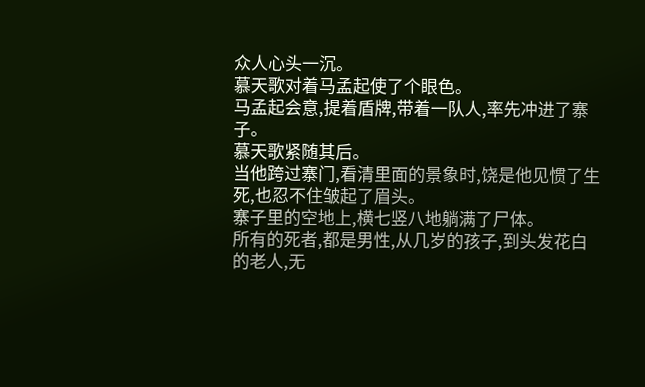众人心头一沉。
慕天歌对着马孟起使了个眼色。
马孟起会意,提着盾牌,带着一队人,率先冲进了寨子。
慕天歌紧随其后。
当他跨过寨门,看清里面的景象时,饶是他见惯了生死,也忍不住皱起了眉头。
寨子里的空地上,横七竖八地躺满了尸体。
所有的死者,都是男性,从几岁的孩子,到头发花白的老人,无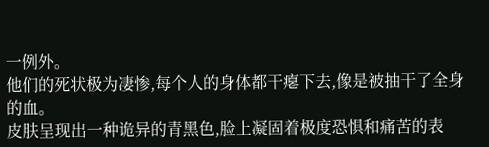一例外。
他们的死状极为凄惨,每个人的身体都干瘪下去,像是被抽干了全身的血。
皮肤呈现出一种诡异的青黑色,脸上凝固着极度恐惧和痛苦的表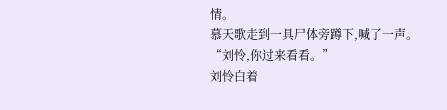情。
慕天歌走到一具尸体旁蹲下,喊了一声。
“刘怜,你过来看看。”
刘怜白着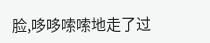脸,哆哆嗦嗦地走了过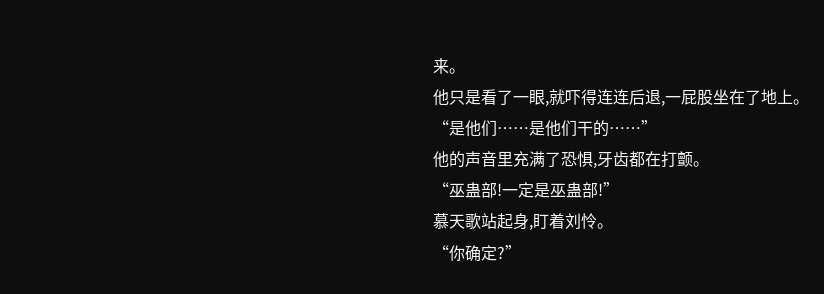来。
他只是看了一眼,就吓得连连后退,一屁股坐在了地上。
“是他们……是他们干的……”
他的声音里充满了恐惧,牙齿都在打颤。
“巫蛊部!一定是巫蛊部!”
慕天歌站起身,盯着刘怜。
“你确定?”